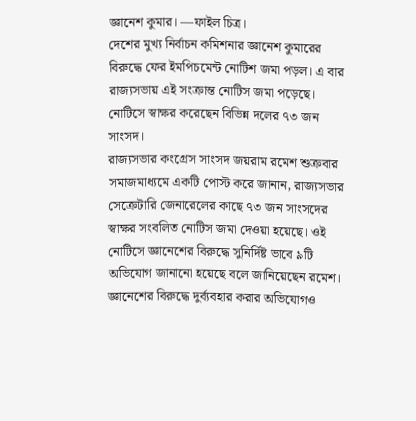জ্ঞানেশ কুমার। —ফাইল চিত্র।
দেশের মুখ্য নির্বাচন কমিশনার জ্ঞানেশ কুমারের বিরুদ্ধে ফের ইমপিচমেন্ট নোটিশ জমা পড়ল। এ বার রাজ্যসভায় এই সংক্রান্ত নোটিস জমা পড়েছে। নোটিসে স্বাক্ষর করেছেন বিভিন্ন দলের ৭৩ জন সাংসদ।
রাজ্যসভার কংগ্রেস সাংসদ জয়রাম রমেশ শুক্রবার সমাজমাধ্যমে একটি পোস্ট করে জানান, রাজ্যসভার সেক্রেটারি জেনারেলের কাছে ৭৩ জন সাংসদের স্বাক্ষর সংবলিত নোটিস জমা দেওয়া হয়েছে। ওই নোটিসে জ্ঞানেশের বিরুদ্ধে সুনির্দিষ্ট ভাবে ৯টি অভিযোগ জানানো হয়েছে বলে জানিয়েছেন রমেশ। জ্ঞানেশের বিরুদ্ধে দুর্ব্যবহার করার অভিযোগও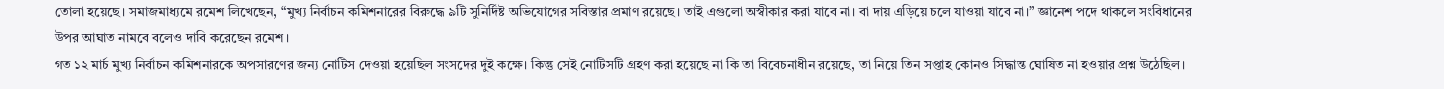তোলা হয়েছে। সমাজমাধ্যমে রমেশ লিখেছেন, “মুখ্য নির্বাচন কমিশনারের বিরুদ্ধে ৯টি সুনির্দিষ্ট অভিযোগের সবিস্তার প্রমাণ রয়েছে। তাই এগুলো অস্বীকার করা যাবে না। বা দায় এড়িয়ে চলে যাওয়া যাবে না।” জ্ঞানেশ পদে থাকলে সংবিধানের উপর আঘাত নামবে বলেও দাবি করেছেন রমেশ।
গত ১২ মার্চ মুখ্য নির্বাচন কমিশনারকে অপসারণের জন্য নোটিস দেওয়া হয়েছিল সংসদের দুই কক্ষে। কিন্তু সেই নোটিসটি গ্রহণ করা হয়েছে না কি তা বিবেচনাধীন রয়েছে, তা নিয়ে তিন সপ্তাহ কোনও সিদ্ধান্ত ঘোষিত না হওয়ার প্রশ্ন উঠেছিল।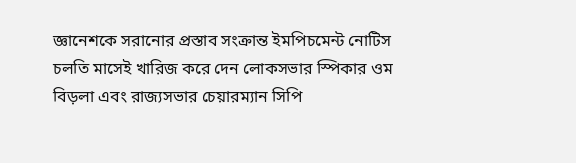জ্ঞানেশকে সরানোর প্রস্তাব সংক্রান্ত ইমপিচমেন্ট নোটিস চলতি মাসেই খারিজ করে দেন লোকসভার স্পিকার ওম বিড়লা এবং রাজ্যসভার চেয়ারম্যান সিপি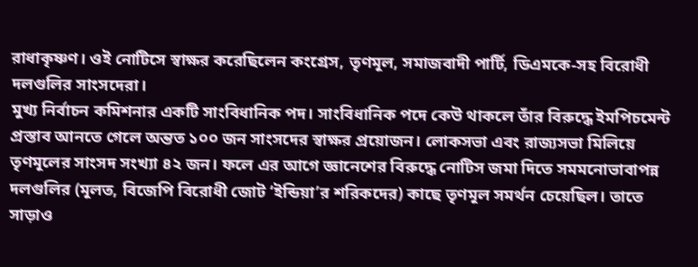রাধাকৃষ্ণণ। ওই নোটিসে স্বাক্ষর করেছিলেন কংগ্রেস, তৃণমূল, সমাজবাদী পার্টি, ডিএমকে-সহ বিরোধী দলগুলির সাংসদেরা।
মুখ্য নির্বাচন কমিশনার একটি সাংবিধানিক পদ। সাংবিধানিক পদে কেউ থাকলে তাঁর বিরুদ্ধে ইমপিচমেন্ট প্রস্তাব আনতে গেলে অন্তত ১০০ জন সাংসদের স্বাক্ষর প্রয়োজন। লোকসভা এবং রাজ্যসভা মিলিয়ে তৃণমূলের সাংসদ সংখ্যা ৪২ জন। ফলে এর আগে জ্ঞানেশের বিরুদ্ধে নোটিস জমা দিতে সমমনোভাবাপন্ন দলগুলির (মূলত, বিজেপি বিরোধী জোট ‘ইন্ডিয়া’র শরিকদের) কাছে তৃণমূল সমর্থন চেয়েছিল। তাতে সাড়াও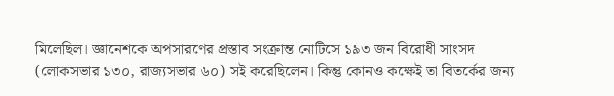মিলেছিল। জ্ঞানেশকে অপসারণের প্রস্তাব সংক্রান্ত নোটিসে ১৯৩ জন বিরোধী সাংসদ (লোকসভার ১৩০, রাজ্যসভার ৬০) সই করেছিলেন। কিন্তু কোনও কক্ষেই তা বিতর্কের জন্য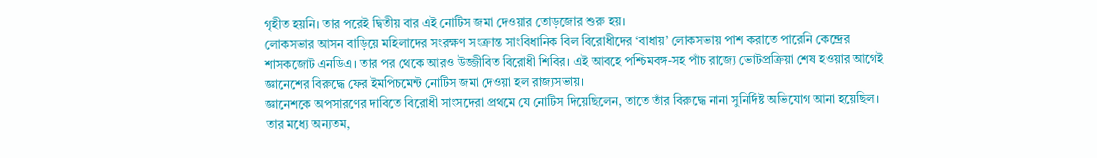গৃহীত হয়নি। তার পরেই দ্বিতীয় বার এই নোটিস জমা দেওয়ার তোড়জোর শুরু হয়।
লোকসভার আসন বাড়িয়ে মহিলাদের সংরক্ষণ সংক্রান্ত সাংবিধানিক বিল বিরোধীদের ‘বাধায়’ লোকসভায় পাশ করাতে পারেনি কেন্দ্রের শাসকজোট এনডিএ। তার পর থেকে আরও উজ্জীবিত বিরোধী শিবির। এই আবহে পশ্চিমবঙ্গ-সহ পাঁচ রাজ্যে ভোটপ্রক্রিয়া শেষ হওয়ার আগেই জ্ঞানেশের বিরুদ্ধে ফের ইমপিচমেন্ট নোটিস জমা দেওয়া হল রাজ্যসভায়।
জ্ঞানেশকে অপসারণের দাবিতে বিরোধী সাংসদেরা প্রথমে যে নোটিস দিয়েছিলেন, তাতে তাঁর বিরুদ্ধে নানা সুনির্দিষ্ট অভিযোগ আনা হয়েছিল। তার মধ্যে অন্যতম,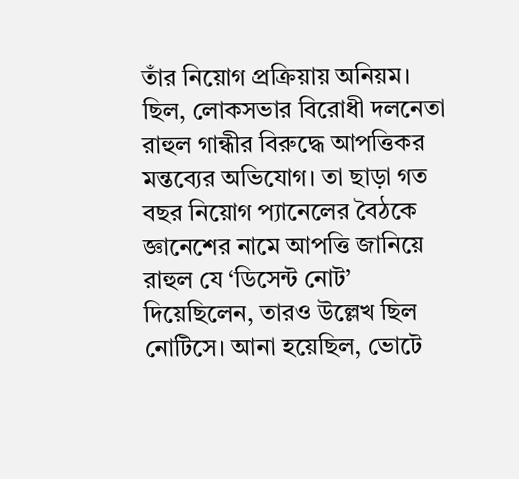তাঁর নিয়োগ প্রক্রিয়ায় অনিয়ম। ছিল, লোকসভার বিরোধী দলনেতা রাহুল গান্ধীর বিরুদ্ধে আপত্তিকর মন্তব্যের অভিযোগ। তা ছাড়া গত বছর নিয়োগ প্যানেলের বৈঠকে জ্ঞানেশের নামে আপত্তি জানিয়ে রাহুল যে ‘ডিসেন্ট নোট’ দিয়েছিলেন, তারও উল্লেখ ছিল নোটিসে। আনা হয়েছিল, ভোটে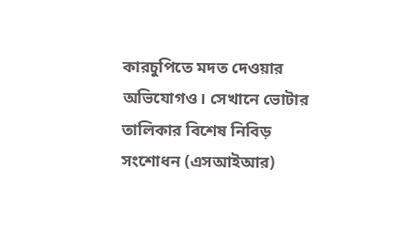কারচুপিতে মদত দেওয়ার অভিযোগও। সেখানে ভোটার তালিকার বিশেষ নিবিড় সংশোধন (এসআইআর)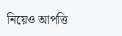নিয়েও আপত্তি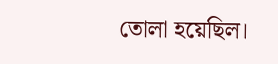তোলা হয়েছিল।